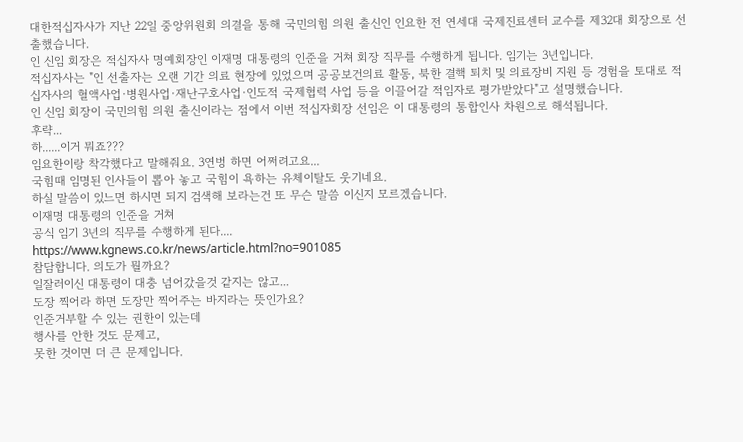대한적십자사가 지난 22일 중앙위원회 의결을 통해 국민의힘 의원 출신인 인요한 전 연세대 국제진료센터 교수를 제32대 회장으로 선출했습니다.
인 신임 회장은 적십자사 명예회장인 이재명 대통령의 인준을 거쳐 회장 직무를 수행하게 됩니다. 임기는 3년입니다.
적십자사는 "인 선출자는 오랜 기간 의료 현장에 있었으며 공공보건의료 활동, 북한 결핵 퇴치 및 의료장비 지원 등 경험을 토대로 적십자사의 혈액사업·병원사업·재난구호사업·인도적 국제협력 사업 등을 이끌어갈 적임자로 평가받았다"고 설명했습니다.
인 신임 회장이 국민의힘 의원 출신이라는 점에서 이번 적십자회장 선임은 이 대통령의 통합인사 차원으로 해석됩니다.
후략...
하......이거 뭐죠???
임요한이랑 착각했다고 말해줘요. 3연벙 하면 어쩌려고요...
국힘때 임명된 인사들이 뽑아 놓고 국힘이 욕하는 유체이탈도 웃기네요.
하실 말씀이 있느면 하시면 되지 검색해 보라는건 또 무슨 말씀 이신지 모르겠습니다.
이재명 대통령의 인준을 거쳐
공식 임기 3년의 직무를 수행하게 된다....
https://www.kgnews.co.kr/news/article.html?no=901085
참담합니다. 의도가 뭘까요?
일잘러이신 대통령이 대충 넘어갔을것 같지는 않고...
도장 찍어라 하면 도장만 찍어주는 바지라는 뜻인가요?
인준거부할 수 있는 권한이 있는데
행사를 안한 것도 문제고,
못한 것이면 더 큰 문제입니다.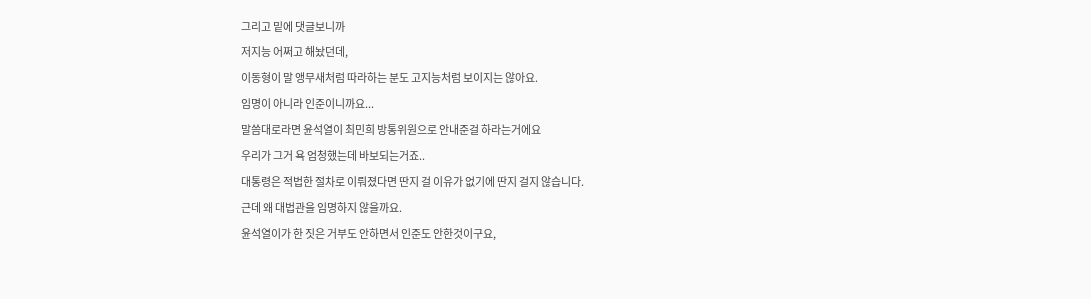그리고 밑에 댓글보니까
저지능 어쩌고 해놨던데,
이동형이 말 앵무새처럼 따라하는 분도 고지능처럼 보이지는 않아요.
임명이 아니라 인준이니까요...
말씀대로라면 윤석열이 최민희 방통위원으로 안내준걸 하라는거에요
우리가 그거 욕 엄청했는데 바보되는거죠..
대통령은 적법한 절차로 이뤄졌다면 딴지 걸 이유가 없기에 딴지 걸지 않습니다.
근데 왜 대법관을 임명하지 않을까요.
윤석열이가 한 짓은 거부도 안하면서 인준도 안한것이구요,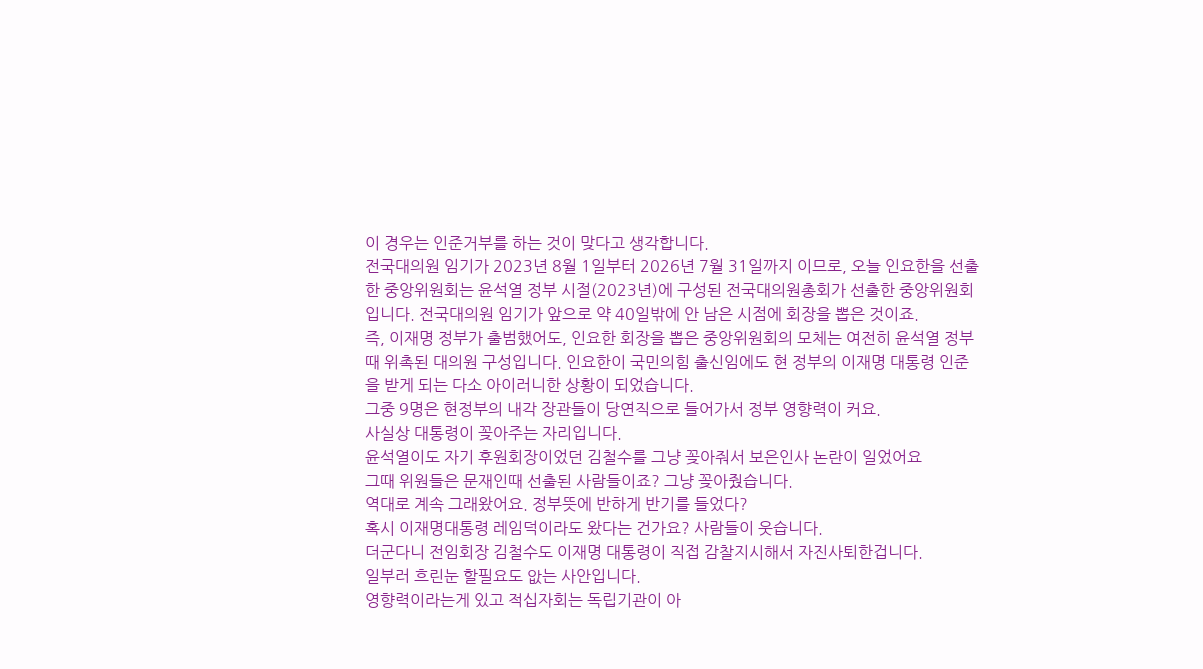이 경우는 인준거부를 하는 것이 맞다고 생각합니다.
전국대의원 임기가 2023년 8월 1일부터 2026년 7월 31일까지 이므로, 오늘 인요한을 선출한 중앙위원회는 윤석열 정부 시절(2023년)에 구성된 전국대의원총회가 선출한 중앙위원회입니다. 전국대의원 임기가 앞으로 약 40일밖에 안 남은 시점에 회장을 뽑은 것이죠.
즉, 이재명 정부가 출범했어도, 인요한 회장을 뽑은 중앙위원회의 모체는 여전히 윤석열 정부 때 위촉된 대의원 구성입니다. 인요한이 국민의힘 출신임에도 현 정부의 이재명 대통령 인준을 받게 되는 다소 아이러니한 상황이 되었습니다.
그중 9명은 현정부의 내각 장관들이 당연직으로 들어가서 정부 영향력이 커요.
사실상 대통령이 꽂아주는 자리입니다.
윤석열이도 자기 후원회장이었던 김철수를 그냥 꽂아줘서 보은인사 논란이 일었어요
그때 위원들은 문재인때 선출된 사람들이죠? 그냥 꽂아줬습니다.
역대로 계속 그래왔어요. 정부뜻에 반하게 반기를 들었다?
혹시 이재명대통령 레임덕이라도 왔다는 건가요? 사람들이 웃습니다.
더군다니 전임회장 김철수도 이재명 대통령이 직접 감찰지시해서 자진사퇴한겁니다.
일부러 흐린눈 할필요도 앖는 사안입니다.
영향력이라는게 있고 적십자회는 독립기관이 아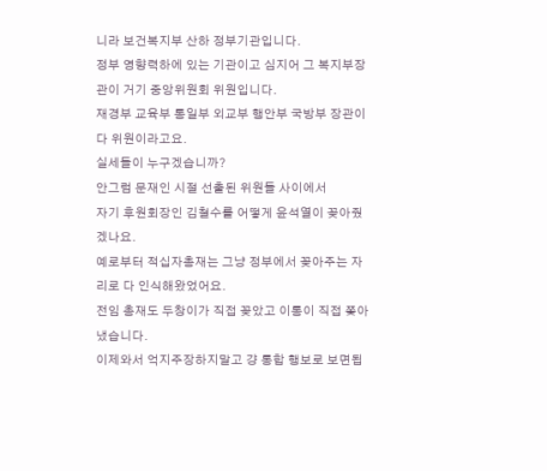니라 보건복지부 산하 정부기관입니다.
정부 영향력하에 있는 기관이고 심지어 그 복지부장관이 거기 중앙위원회 위원입니다.
재경부 교육부 통일부 외교부 행안부 국방부 장관이 다 위원이라고요.
실세들이 누구겠습니까?
안그럼 문재인 시절 선출된 위원들 사이에서
자기 후원회장인 김철수를 어떻게 윤석열이 꽂아줬겠나요.
예로부터 적십자총재는 그냥 정부에서 꽂아주는 자리로 다 인식해왔었어요.
전임 총재도 두창이가 직접 꽂았고 이통이 직접 쫒아냈습니다.
이제와서 억지주장하지말고 걍 통합 행보로 보면됩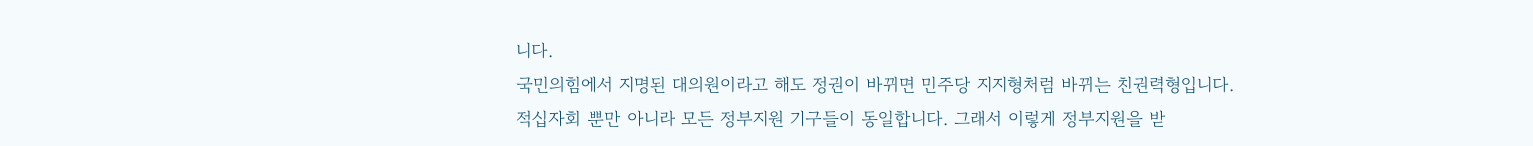니다.
국민의힘에서 지명된 대의원이라고 해도 정권이 바뀌면 민주당 지지형처럼 바뀌는 친권력형입니다.
적십자회 뿐만 아니라 모든 정부지원 기구들이 동일합니다. 그래서 이렇게 정부지원을 받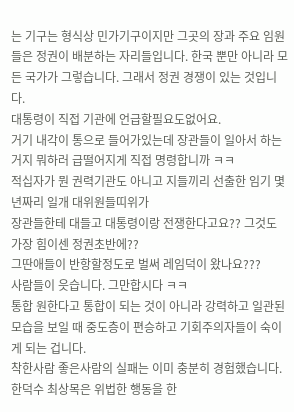는 기구는 형식상 민가기구이지만 그곳의 장과 주요 임원들은 정권이 배분하는 자리들입니다. 한국 뿐만 아니라 모든 국가가 그렇습니다. 그래서 정권 경쟁이 있는 것입니다.
대통령이 직접 기관에 언급할필요도없어요.
거기 내각이 통으로 들어가있는데 장관들이 일아서 하는거지 뭐하러 급떨어지게 직접 명령합니까 ㅋㅋ
적십자가 뭔 권력기관도 아니고 지들끼리 선출한 임기 몇년짜리 일개 대위원들띠위가
장관들한테 대들고 대통령이랑 전쟁한다고요?? 그것도 가장 힘이센 정권초반에??
그딴애들이 반항할정도로 벌써 레임덕이 왔나요???
사람들이 읏습니다. 그만합시다 ㅋㅋ
통합 원한다고 통합이 되는 것이 아니라 강력하고 일관된 모습을 보일 때 중도층이 편승하고 기회주의자들이 숙이게 되는 겁니다.
착한사람 좋은사람의 실패는 이미 충분히 경험했습니다.
한덕수 최상목은 위법한 행동을 한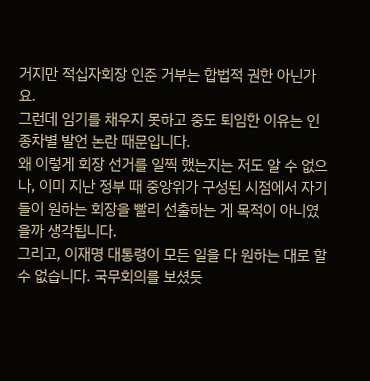거지만 적십자회장 인준 거부는 합법적 권한 아닌가요.
그런데 임기를 채우지 못하고 중도 퇴임한 이유는 인종차별 발언 논란 때문입니다.
왜 이렇게 회장 선거를 일찍 했는지는 저도 알 수 없으나, 이미 지난 정부 때 중앙위가 구성된 시점에서 자기들이 원하는 회장을 빨리 선출하는 게 목적이 아니였을까 생각됩니다.
그리고, 이재명 대통령이 모든 일을 다 원하는 대로 할 수 없습니다. 국무회의를 보셨듯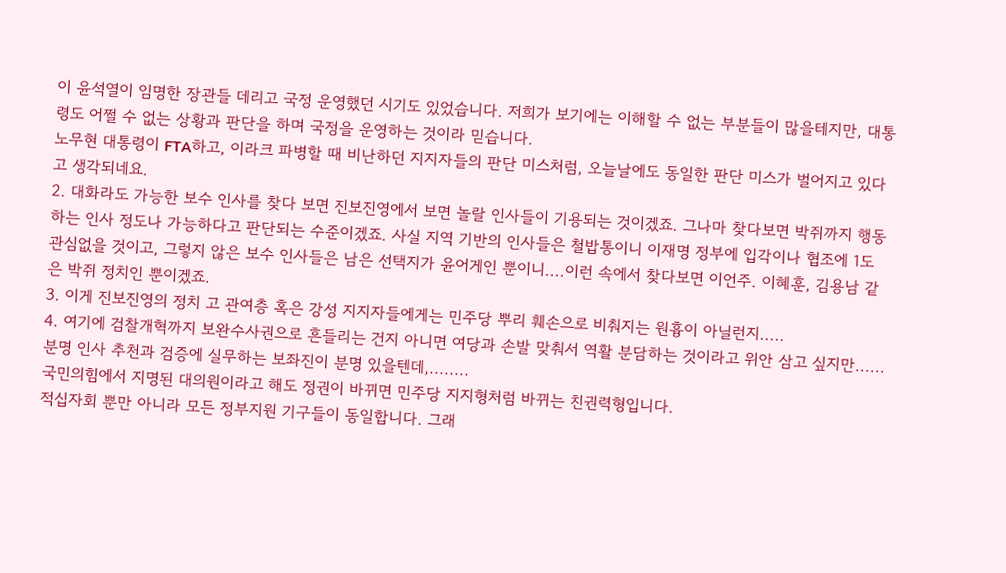이 윤석열이 임명한 장관들 데리고 국정 운영했던 시기도 있었습니다. 저희가 보기에는 이해할 수 없는 부분들이 많을테지만, 대통령도 어쩔 수 없는 상황과 판단을 하며 국정을 운영하는 것이라 믿습니다.
노무현 대통령이 FTA하고, 이라크 파병할 때 비난하던 지지자들의 판단 미스처럼, 오늘날에도 동일한 판단 미스가 벌어지고 있다고 생각되네요.
2. 대화라도 가능한 보수 인사를 찾다 보면 진보진영에서 보면 놀랄 인사들이 기용되는 것이겠죠. 그나마 찾다보면 박쥐까지 행동하는 인사 정도나 가능하다고 판단되는 수준이겠죠. 사실 지역 기반의 인사들은 철밥통이니 이재명 정부에 입각이나 협조에 1도 관심없을 것이고, 그렇지 않은 보수 인사들은 남은 선택지가 윤어게인 뿐이니....이런 속에서 찾다보면 이언주. 이혜훈, 김용남 같은 박쥐 정치인 뿐이겠죠.
3. 이게 진보진영의 정치 고 관여층 혹은 강성 지지자들에게는 민주당 뿌리 훼손으로 비춰지는 원흉이 아닐런지.....
4. 여기에 검찰개혁까지 보완수사권으로 흔들리는 건지 아니면 여당과 손발 맞춰서 역활 분담하는 것이라고 위안 삼고 싶지만......분명 인사 추천과 검증에 실무하는 보좌진이 분명 있을텐데,........
국민의힘에서 지명된 대의원이라고 해도 정권이 바뀌면 민주당 지지형처럼 바뀌는 친권력형입니다.
적십자회 뿐만 아니라 모든 정부지원 기구들이 동일합니다. 그래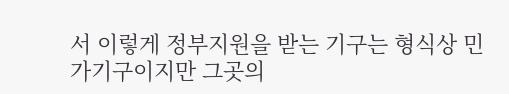서 이렇게 정부지원을 받는 기구는 형식상 민가기구이지만 그곳의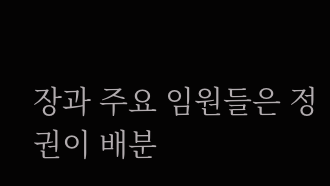장과 주요 임원들은 정권이 배분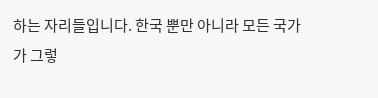하는 자리들입니다. 한국 뿐만 아니라 모든 국가가 그렇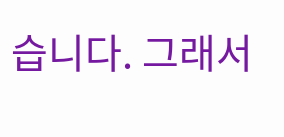습니다. 그래서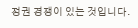정권 경쟁이 있는 것입니다.